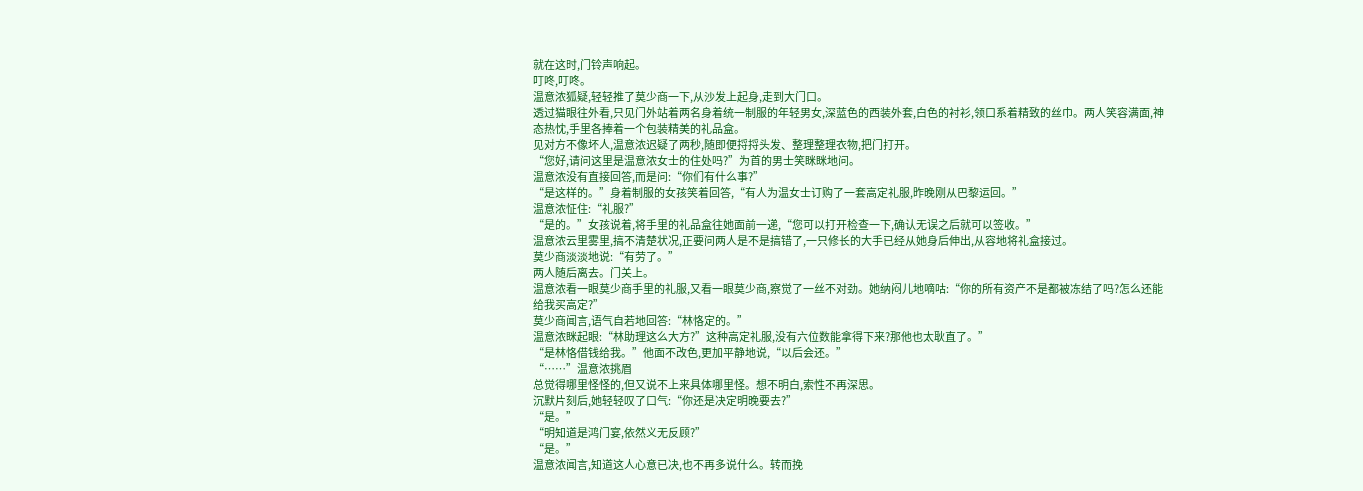就在这时,门铃声响起。
叮咚,叮咚。
温意浓狐疑,轻轻推了莫少商一下,从沙发上起身,走到大门口。
透过猫眼往外看,只见门外站着两名身着统一制服的年轻男女,深蓝色的西装外套,白色的衬衫,领口系着精致的丝巾。两人笑容满面,神态热忱,手里各捧着一个包装精美的礼品盒。
见对方不像坏人,温意浓迟疑了两秒,随即便捋捋头发、整理整理衣物,把门打开。
“您好,请问这里是温意浓女士的住处吗?”为首的男士笑眯眯地问。
温意浓没有直接回答,而是问:“你们有什么事?”
“是这样的。”身着制服的女孩笑着回答,“有人为温女士订购了一套高定礼服,昨晚刚从巴黎运回。”
温意浓怔住:“礼服?”
“是的。”女孩说着,将手里的礼品盒往她面前一递,“您可以打开检查一下,确认无误之后就可以签收。”
温意浓云里雾里,搞不清楚状况,正要问两人是不是搞错了,一只修长的大手已经从她身后伸出,从容地将礼盒接过。
莫少商淡淡地说:“有劳了。”
两人随后离去。门关上。
温意浓看一眼莫少商手里的礼服,又看一眼莫少商,察觉了一丝不对劲。她纳闷儿地嘀咕:“你的所有资产不是都被冻结了吗?怎么还能给我买高定?”
莫少商闻言,语气自若地回答:“林恪定的。”
温意浓眯起眼:“林助理这么大方?”这种高定礼服,没有六位数能拿得下来?那他也太耿直了。”
“是林恪借钱给我。”他面不改色,更加平静地说,“以后会还。”
“……”温意浓挑眉
总觉得哪里怪怪的,但又说不上来具体哪里怪。想不明白,索性不再深思。
沉默片刻后,她轻轻叹了口气:“你还是决定明晚要去?”
“是。”
“明知道是鸿门宴,依然义无反顾?”
“是。”
温意浓闻言,知道这人心意已决,也不再多说什么。转而挽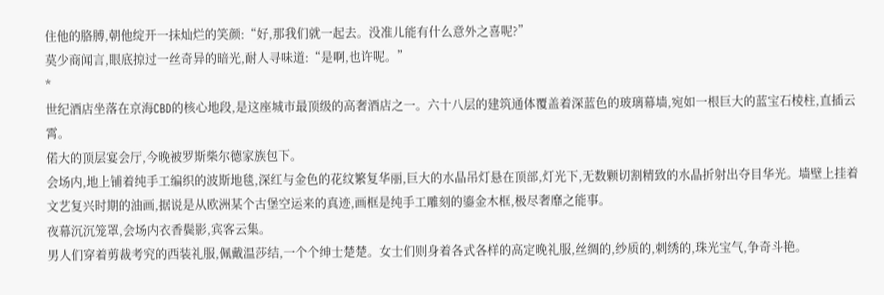住他的胳膊,朝他绽开一抹灿烂的笑颜:“好,那我们就一起去。没准儿能有什么意外之喜呢?”
莫少商闻言,眼底掠过一丝奇异的暗光,耐人寻味道:“是啊,也许呢。”
*
世纪酒店坐落在京海CBD的核心地段,是这座城市最顶级的高奢酒店之一。六十八层的建筑通体覆盖着深蓝色的玻璃幕墙,宛如一根巨大的蓝宝石棱柱,直插云霄。
偌大的顶层宴会厅,今晚被罗斯柴尔德家族包下。
会场内,地上铺着纯手工编织的波斯地毯,深红与金色的花纹繁复华丽,巨大的水晶吊灯悬在顶部,灯光下,无数颗切割精致的水晶折射出夺目华光。墙壁上挂着文艺复兴时期的油画,据说是从欧洲某个古堡空运来的真迹,画框是纯手工雕刻的鎏金木框,极尽奢靡之能事。
夜幕沉沉笼罩,会场内衣香鬓影,宾客云集。
男人们穿着剪裁考究的西装礼服,佩戴温莎结,一个个绅士楚楚。女士们则身着各式各样的高定晚礼服,丝绸的,纱质的,刺绣的,珠光宝气,争奇斗艳。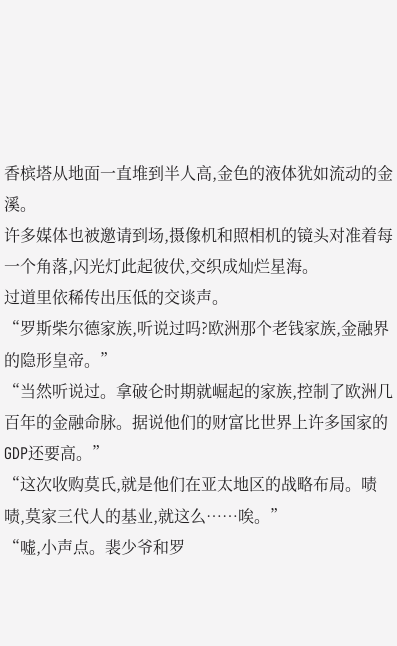香槟塔从地面一直堆到半人高,金色的液体犹如流动的金溪。
许多媒体也被邀请到场,摄像机和照相机的镜头对准着每一个角落,闪光灯此起彼伏,交织成灿烂星海。
过道里依稀传出压低的交谈声。
“罗斯柴尔德家族,听说过吗?欧洲那个老钱家族,金融界的隐形皇帝。”
“当然听说过。拿破仑时期就崛起的家族,控制了欧洲几百年的金融命脉。据说他们的财富比世界上许多国家的GDP还要高。”
“这次收购莫氏,就是他们在亚太地区的战略布局。啧啧,莫家三代人的基业,就这么……唉。”
“嘘,小声点。裴少爷和罗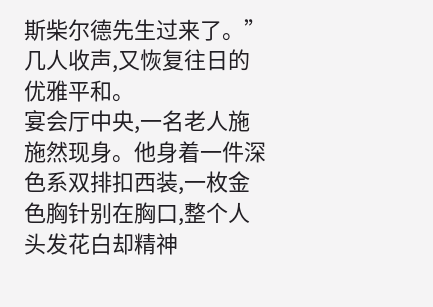斯柴尔德先生过来了。”几人收声,又恢复往日的优雅平和。
宴会厅中央,一名老人施施然现身。他身着一件深色系双排扣西装,一枚金色胸针别在胸口,整个人头发花白却精神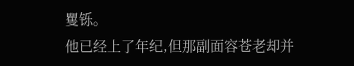矍铄。
他已经上了年纪,但那副面容苍老却并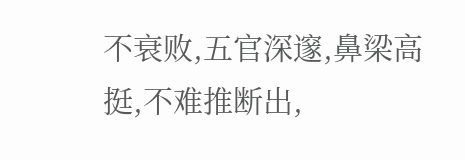不衰败,五官深邃,鼻梁高挺,不难推断出,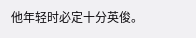他年轻时必定十分英俊。